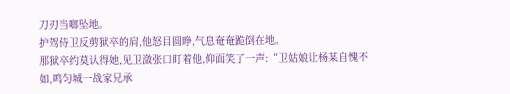刀刃当啷坠地。
护驾侍卫反剪狱卒的肩,他怒目圆睁,气息奄奄跪倒在地。
那狱卒约莫认得她,见卫潋张口盯着他,仰面笑了一声:“卫姑娘让杨某自愧不如,鸣匀城一战家兄承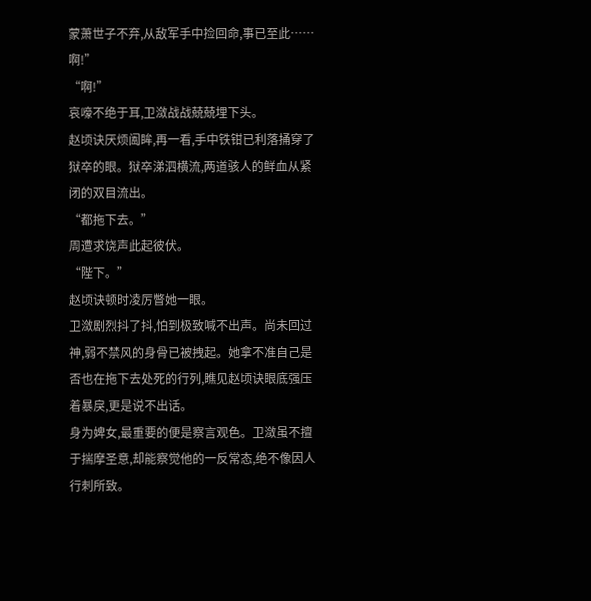蒙萧世子不弃,从敌军手中捡回命,事已至此……啊!”
“啊!”
哀嚎不绝于耳,卫潋战战兢兢埋下头。
赵顷诀厌烦阖眸,再一看,手中铁钳已利落捅穿了狱卒的眼。狱卒涕泗横流,两道骇人的鲜血从紧闭的双目流出。
“都拖下去。”
周遭求饶声此起彼伏。
“陛下。”
赵顷诀顿时凌厉瞥她一眼。
卫潋剧烈抖了抖,怕到极致喊不出声。尚未回过神,弱不禁风的身骨已被拽起。她拿不准自己是否也在拖下去处死的行列,瞧见赵顷诀眼底强压着暴戾,更是说不出话。
身为婢女,最重要的便是察言观色。卫潋虽不擅于揣摩圣意,却能察觉他的一反常态,绝不像因人行刺所致。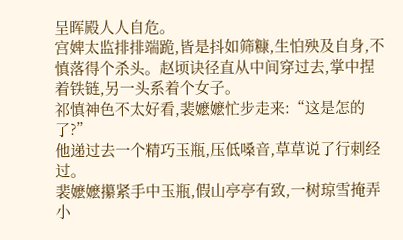呈晖殿人人自危。
宫婢太监排排端跪,皆是抖如筛糠,生怕殃及自身,不慎落得个杀头。赵顷诀径直从中间穿过去,掌中捏着铁链,另一头系着个女子。
祁慎神色不太好看,裴嬷嬷忙步走来:“这是怎的了?”
他递过去一个精巧玉瓶,压低嗓音,草草说了行刺经过。
裴嬷嬷攥紧手中玉瓶,假山亭亭有致,一树琼雪掩弄小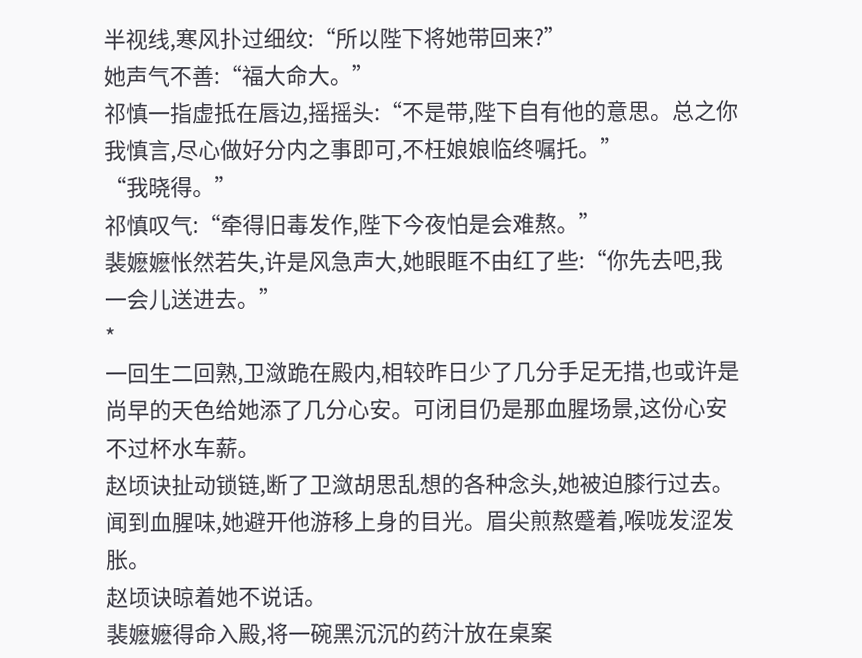半视线,寒风扑过细纹:“所以陛下将她带回来?”
她声气不善:“福大命大。”
祁慎一指虚抵在唇边,摇摇头:“不是带,陛下自有他的意思。总之你我慎言,尽心做好分内之事即可,不枉娘娘临终嘱托。”
“我晓得。”
祁慎叹气:“牵得旧毒发作,陛下今夜怕是会难熬。”
裴嬷嬷怅然若失,许是风急声大,她眼眶不由红了些:“你先去吧,我一会儿送进去。”
*
一回生二回熟,卫潋跪在殿内,相较昨日少了几分手足无措,也或许是尚早的天色给她添了几分心安。可闭目仍是那血腥场景,这份心安不过杯水车薪。
赵顷诀扯动锁链,断了卫潋胡思乱想的各种念头,她被迫膝行过去。
闻到血腥味,她避开他游移上身的目光。眉尖煎熬蹙着,喉咙发涩发胀。
赵顷诀晾着她不说话。
裴嬷嬷得命入殿,将一碗黑沉沉的药汁放在桌案